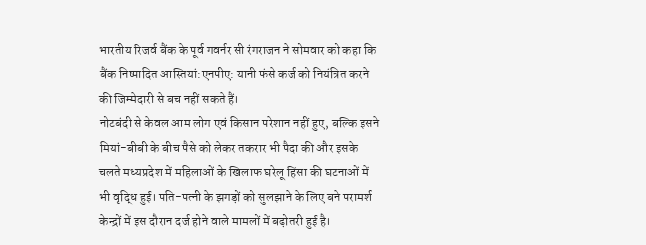भारतीय रिजर्व बैंक के पूर्व गवर्नर सी रंगराजन ने सोमवार को कहा कि बैंक निष्पादित आस्तियां:एनपीए: यानी फंसे कर्ज को नियंत्रित करने की जिम्मेदारी से बच नहीं सकते हैं।
नोटबंदी से केवल आम लोग एवं किसान परेशान नहीं हुए, बल्कि इसने मियां-बीबी के बीच पैसे को लेकर तकरार भी पैदा की और इसके चलते मध्यप्रदेश में महिलाओं के खिलाफ घरेलू हिंसा की घटनाओं में भी वृद्धि हुई। पति-पत्नी के झगड़ों को सुलझाने के लिए बने परामर्श केन्द्रों में इस दौरान दर्ज होने वाले मामलों में बढ़ोतरी हुई है।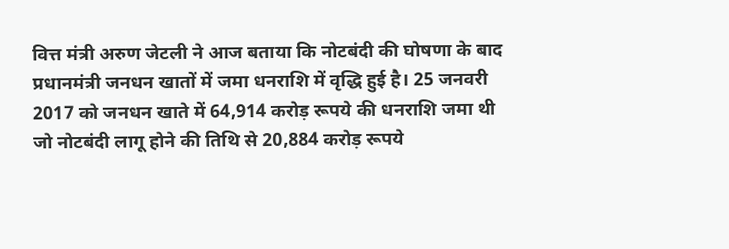वित्त मंत्री अरुण जेटली ने आज बताया कि नोटबंदी की घोषणा के बाद प्रधानमंत्री जनधन खातों में जमा धनराशि में वृद्धि हुई है। 25 जनवरी 2017 को जनधन खाते में 64,914 करोड़ रूपये की धनराशि जमा थी जो नोटबंदी लागू होने की तिथि से 20,884 करोड़ रूपये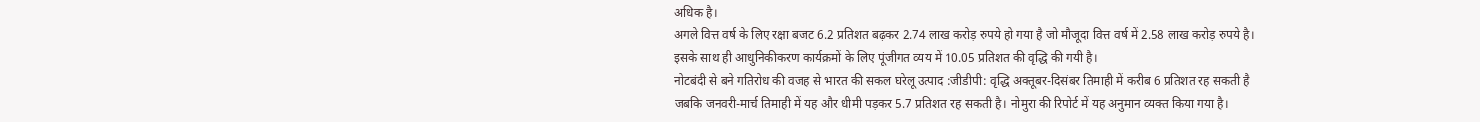अधिक है।
अगले वित्त वर्ष के लिए रक्षा बजट 6.2 प्रतिशत बढ़कर 2.74 लाख करोड़ रुपये हो गया है जो मौजूदा वित्त वर्ष में 2.58 लाख करोड़ रुपये है। इसके साथ ही आधुनिकीकरण कार्यक्रमों के लिए पूंजीगत व्यय में 10.05 प्रतिशत की वृद्धि की गयी है।
नोटबंदी से बने गतिरोध की वजह से भारत की सकल घरेलू उत्पाद :जीडीपी: वृद्धि अक्तूबर-दिसंबर तिमाही में करीब 6 प्रतिशत रह सकती है जबकि जनवरी-मार्च तिमाही में यह और धीमी पड़कर 5.7 प्रतिशत रह सकती है। नोमुरा की रिपोर्ट में यह अनुमान व्यक्त किया गया है।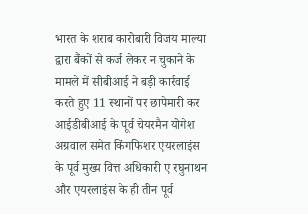भारत के शराब कारोबारी विजय माल्या द्वारा बैंकों से कर्ज लेकर न चुकाने के मामले में सीबीआई ने बड़ी कार्रवाई करते हुए 11 स्थानों पर छापेमारी कर आईडीबीआई के पूर्व चेयरमैन योगेश अग्रवाल समेत किंगफिशर एयरलाइंस के पूर्व मुख्य वित्त अधिकारी ए रघुनाथन और एयरलाइंस के ही तीन पूर्व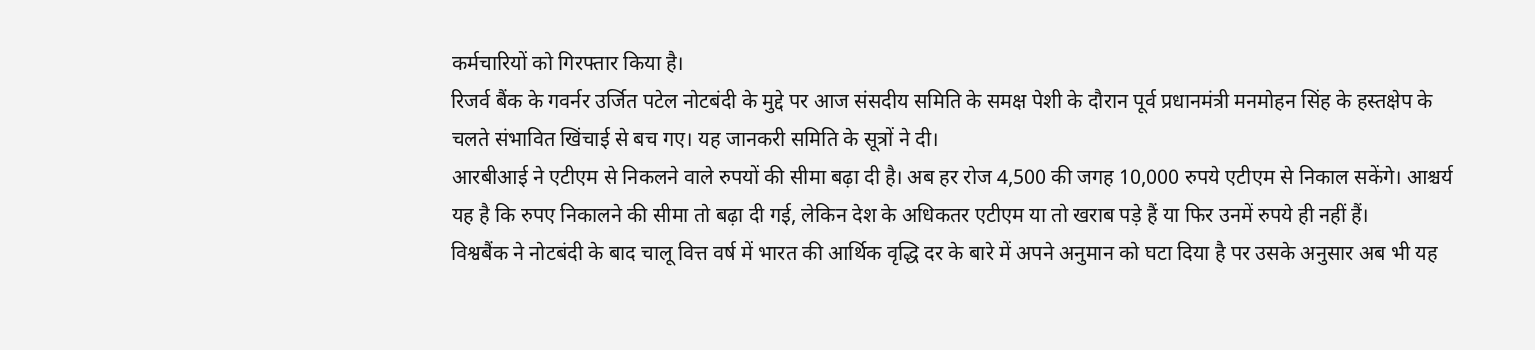कर्मचारियों को गिरफ्तार किया है।
रिजर्व बैंक के गवर्नर उर्जित पटेल नोटबंदी के मुद्दे पर आज संसदीय समिति के समक्ष पेशी के दौरान पूर्व प्रधानमंत्री मनमोहन सिंह के हस्तक्षेप के चलते संभावित खिंचाई से बच गए। यह जानकरी समिति के सूत्रों ने दी।
आरबीआई ने एटीएम से निकलने वाले रुपयों की सीमा बढ़ा दी है। अब हर रोज 4,500 की जगह 10,000 रुपये एटीएम से निकाल सकेंगे। आश्चर्य यह है कि रुपए निकालने की सीमा तो बढ़ा दी गई, लेकिन देश के अधिकतर एटीएम या तो खराब पड़े हैं या फिर उनमें रुपये ही नहीं हैं।
विश्वबैंक ने नोटबंदी के बाद चालू वित्त वर्ष में भारत की आर्थिक वृद्धि दर के बारे में अपने अनुमान को घटा दिया है पर उसके अनुसार अब भी यह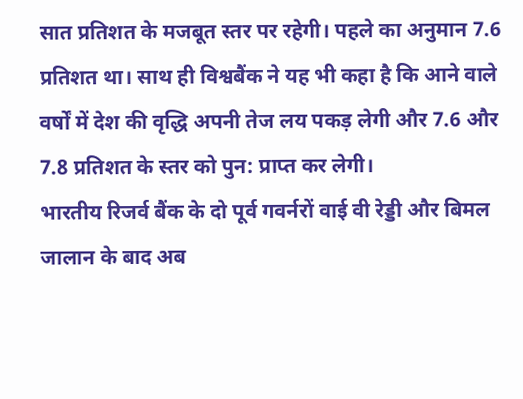सात प्रतिशत के मजबूत स्तर पर रहेगी। पहले का अनुमान 7.6 प्रतिशत था। साथ ही विश्वबैंक ने यह भी कहा है कि आने वाले वर्षों में देश की वृद्धि अपनी तेज लय पकड़ लेगी और 7.6 और 7.8 प्रतिशत के स्तर को पुन: प्राप्त कर लेगी।
भारतीय रिजर्व बैंक के दो पूर्व गवर्नरों वाई वी रेड्डी और बिमल जालान के बाद अब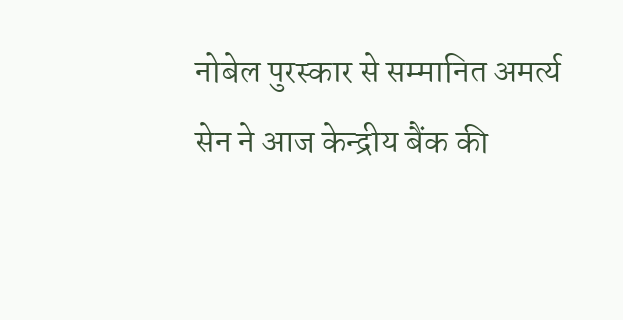नोबेल पुरस्कार से सम्मानित अमर्त्य सेन ने आज केन्द्रीय बैंक की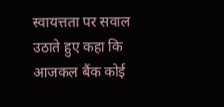स्वायत्तता पर सवाल उठाते हुए कहा कि आजकल बैंक कोई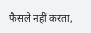फैसले नहीं करता,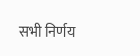सभी निर्णय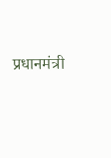प्रधानमंत्री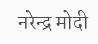नरेन्द्र मोदी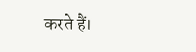करते हैं।